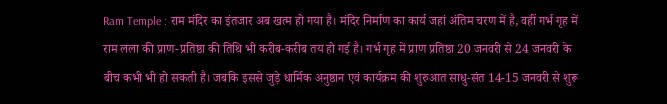Ram Temple : राम मंदिर का इंतजार अब खत्म हो गया है। मंदिर निर्माण का कार्य जहां अंतिम चरण में है, वहीं गर्भ गृह में राम लला की प्राण-प्रतिष्ठा की तिथि भी करीब-करीब तय हो गई है। गर्भ गृह में प्राण प्रतिष्ठा 20 जनवरी से 24 जनवरी के बीच कभी भी हो सकती है। जबकि इससे जुड़े धार्मिक अनुष्ठान एवं कार्यक्रम की शुरुआत साधु-संत 14-15 जनवरी से शुरू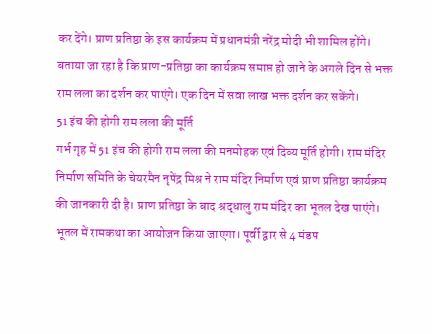कर देंगे। प्राण प्रतिष्ठा के इस कार्यक्रम में प्रधानमंत्री नरेंद्र मोदी भी शामिल होंगे। बताया जा रहा है कि प्राण-प्रतिष्ठा का कार्यक्रम समाप्त हो जाने के अगले दिन से भक्त राम लला का दर्शन कर पाएंगे। एक दिन में सवा लाख भक्त दर्शन कर सकेंगे।
51 इंच की होगी राम लला की मूर्ति
गर्भ गृह में 51 इंच की होगी राम लला की मनमोहक एवं दिव्य मूर्ति होगी। राम मंदिर निर्माण समिति के चेयरमैन नृपेंद्र मिश्र ने राम मंदिर निर्माण एवं प्राण प्रतिष्ठा कार्यक्रम की जानकारी दी है। प्राण प्रतिष्ठा के बाद श्रद्धालु राम मंदिर का भूतल देख पाएंगे। भूतल में रामकथा का आयोजन किया जाएगा। पूर्वी द्वार से 4 मंडप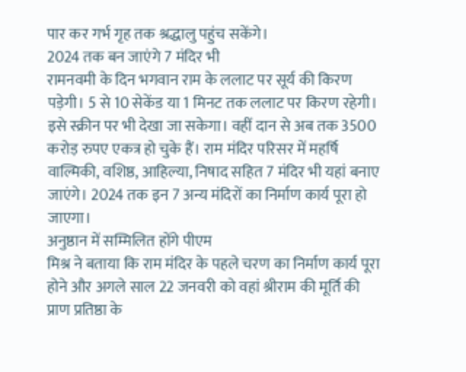पार कर गर्भ गृह तक श्रद्धालु पहुंच सकेंगे।
2024 तक बन जाएंगे 7 मंदिर भी
रामनवमी के दिन भगवान राम के ललाट पर सूर्य की किरण पड़ेगी। 5 से 10 सेकेंड या 1 मिनट तक ललाट पर किरण रहेगी। इसे स्क्रीन पर भी देखा जा सकेगा। वहीं दान से अब तक 3500 करोड़ रुपए एकत्र हो चुके हैं। राम मंदिर परिसर में महर्षि वाल्मिकी, वशिष्ठ, आहिल्या, निषाद सहित 7 मंदिर भी यहां बनाए जाएंगे। 2024 तक इन 7 अन्य मंदिरों का निर्माण कार्य पूरा हो जाएगा।
अनुष्ठान में सम्मिलित होंगे पीएम
मिश्र ने बताया कि राम मंदिर के पहले चरण का निर्माण कार्य पूरा होने और अगले साल 22 जनवरी को वहां श्रीराम की मूर्ति की प्राण प्रतिष्ठा के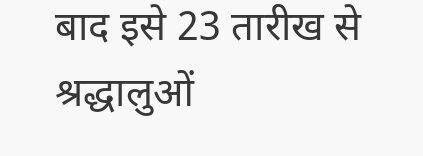बाद इसे 23 तारीख से श्रद्धालुओं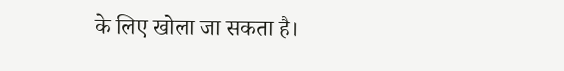के लिए खोला जा सकता है।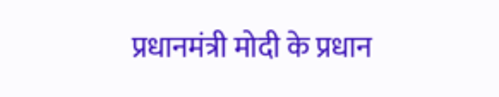प्रधानमंत्री मोदी के प्रधान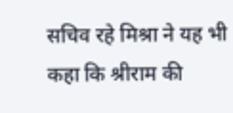सचिव रहे मिश्रा ने यह भी कहा कि श्रीराम की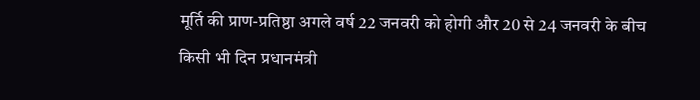मूर्ति की प्राण-प्रतिष्ठा अगले वर्ष 22 जनवरी को होगी और 20 से 24 जनवरी के बीच किसी भी दिन प्रधानमंत्री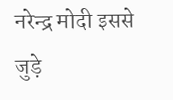नरेन्द्र मोदी इससे जुड़े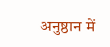अनुष्ठान में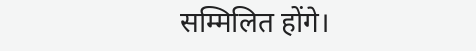सम्मिलित होंगे।